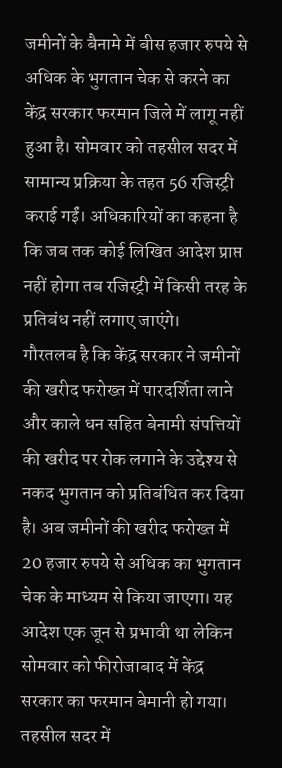जमीनों के बैनामे में बीस हजार रुपये से अधिक के भुगतान चेक से करने का केंद्र सरकार फरमान जिले में लागू नहीं हुआ है। सोमवार को तहसील सदर में सामान्य प्रक्रिया के तहत 56 रजिस्ट्री कराई गईं। अधिकारियों का कहना है कि जब तक कोई लिखित आदेश प्राप्त नहीं होगा तब रजिस्ट्री में किसी तरह के प्रतिबंध नहीं लगाए जाएंगे।
गौरतलब है कि केंद्र सरकार ने जमीनों की खरीद फरोख्त में पारदर्शिता लाने और काले धन सहित बेनामी संपत्तियों की खरीद पर रोक लगाने के उद्देश्य से नकद भुगतान को प्रतिबंधित कर दिया है। अब जमीनों की खरीद फरोख्त में 20 हजार रुपये से अधिक का भुगतान चेक के माध्यम से किया जाएगा। यह आदेश एक जून से प्रभावी था लेकिन सोमवार को फीरोजाबाद में केंद्र सरकार का फरमान बेमानी हो गया। तहसील सदर में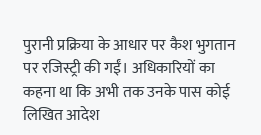पुरानी प्रक्रिया के आधार पर कैश भुगतान पर रजिस्ट्री की गईं। अधिकारियों का कहना था कि अभी तक उनके पास कोई लिखित आदेश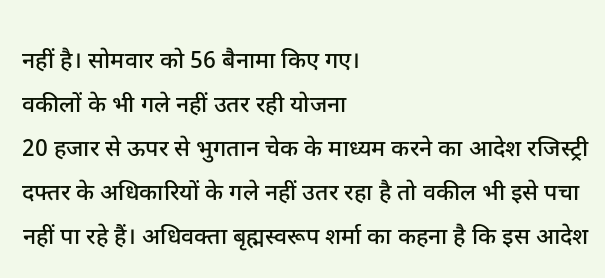नहीं है। सोमवार को 56 बैनामा किए गए।
वकीलों के भी गले नहीं उतर रही योजना
20 हजार से ऊपर से भुगतान चेक के माध्यम करने का आदेश रजिस्ट्री दफ्तर के अधिकारियों के गले नहीं उतर रहा है तो वकील भी इसे पचा नहीं पा रहे हैं। अधिवक्ता बृह्मस्वरूप शर्मा का कहना है कि इस आदेश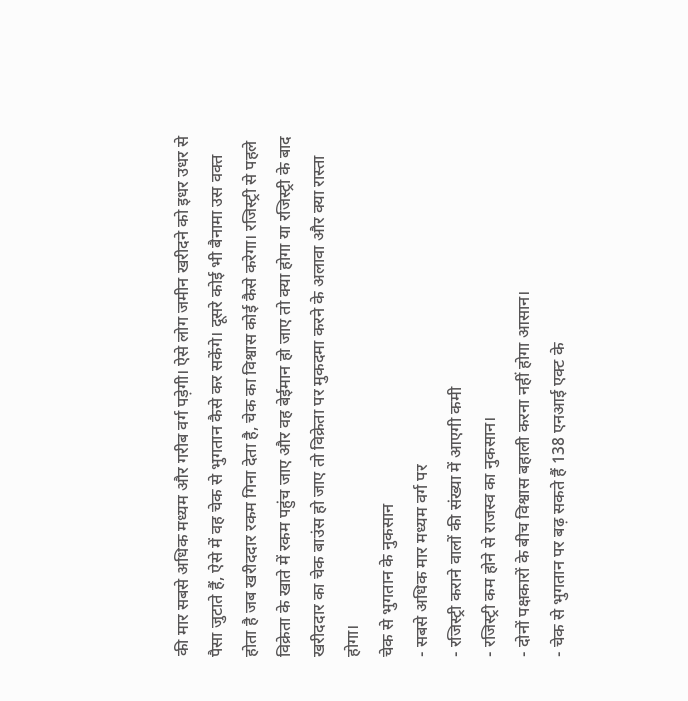की मार सबसे अधिक मध्यम और गरीब वर्ग पड़ेगी। ऐसे लोग जमीन खरीदने को इधर उधर से पैसा जुटाते हैं, ऐसे में वह चेक से भुगतान कैसे कर सकेंगे। दूसरे कोई भी बैनामा उस वक्त होता है जब खरीददार रकम गिना देता है, चेक का विश्वास कोई कैसे करेगा। रजिस्ट्री से पहले विक्रेता के खाते में रकम पहुंच जाए और वह बेईमान हो जाए तो क्या होगा या रजिस्ट्री के बाद खरीददार का चेक बाउंस हो जाए तो विक्रेता पर मुकदमा करने के अलावा और क्या रास्ता होगा।
चेक से भुगतान के नुकसान
- सबसे अधिक मार मध्यम वर्ग पर
- रजिस्ट्री कराने वालों की संख्या में आएगी कमी
- रजिस्ट्री कम होने से राजस्व का नुकसान।
- दोनों पक्षकारों के बीच विश्वास बहाली करना नहीं होगा आसान।
- चेक से भुगतान पर बढ़ सकते हैं 138 एनआई एक्ट के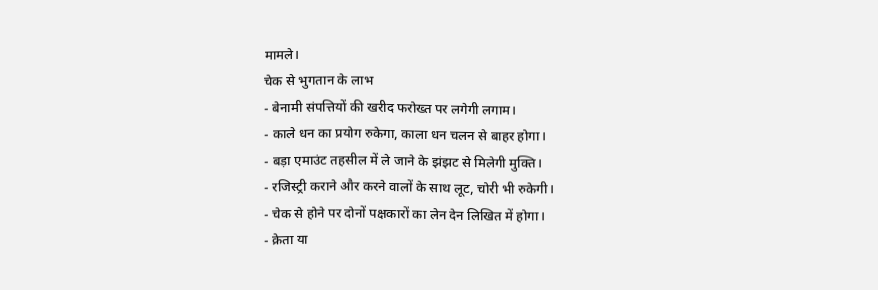मामले।
चेक से भुगतान के लाभ
- बेनामी संपत्तियों की खरीद फरोख्त पर लगेगी लगाम।
- काले धन का प्रयोग रुकेगा, काला धन चलन से बाहर होगा।
- बड़ा एमाउंट तहसील में ले जाने के झंझट से मिलेगी मुक्ति।
- रजिस्ट्री कराने और करने वालों के साथ लूट, चोरी भी रुकेगी।
- चेक से होने पर दोनों पक्षकारों का लेन देन लिखित में होगा।
- क्रेता या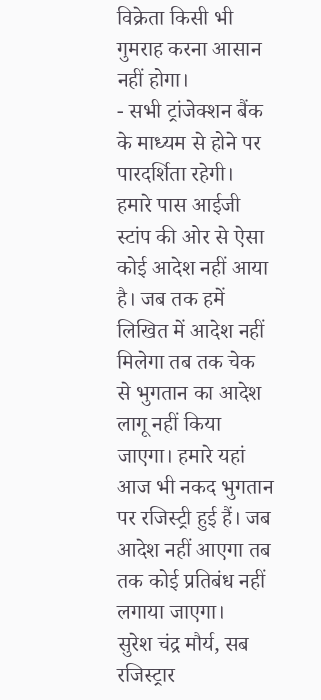विक्रेता किसी भी गुमराह करना आसान नहीं होगा।
- सभी ट्रांजेक्शन बैंक के माध्यम से होने पर पारदर्शिता रहेगी।
हमारे पास आईजी स्टांप की ओर से ऐसा कोई आदेश नहीं आया है। जब तक हमें लिखित में आदेश नहीं मिलेगा तब तक चेक से भुगतान का आदेश लागू नहीं किया जाएगा। हमारे यहां आज भी नकद भुगतान पर रजिस्ट्री हुई हैं। जब आदेश नहीं आएगा तब तक कोई प्रतिबंध नहीं लगाया जाएगा।
सुरेश चंद्र मौर्य, सब रजिस्ट्रार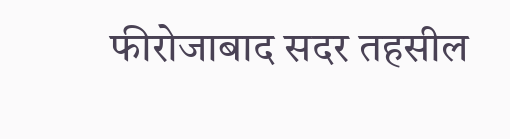फीरोजाबाद सदर तहसील